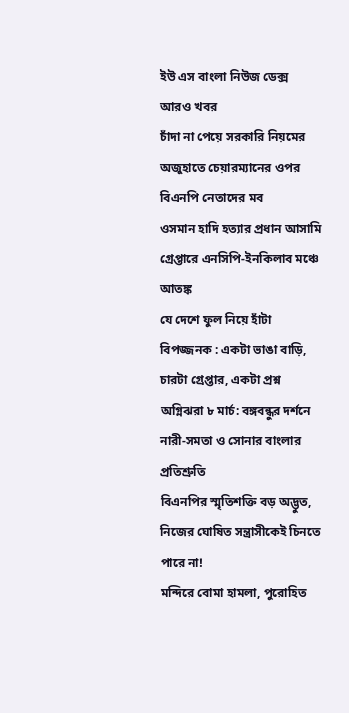ইউ এস বাংলা নিউজ ডেক্স
আরও খবর
চাঁদা না পেয়ে সরকারি নিয়মের অজুহাতে চেয়ারম্যানের ওপর বিএনপি নেতাদের মব
ওসমান হাদি হত্যার প্রধান আসামি গ্রেপ্তারে এনসিপি-ইনকিলাব মঞ্চে আতঙ্ক
যে দেশে ফুল নিয়ে হাঁটা বিপজ্জনক : একটা ভাঙা বাড়ি, চারটা গ্রেপ্তার, একটা প্রশ্ন
অগ্নিঝরা ৮ মার্চ: বঙ্গবন্ধুর দর্শনে নারী-সমতা ও সোনার বাংলার প্রতিশ্রুতি
বিএনপির স্মৃতিশক্তি বড় অদ্ভুত, নিজের ঘোষিত সন্ত্রাসীকেই চিনতে পারে না!
মন্দিরে বোমা হামলা, পুরোহিত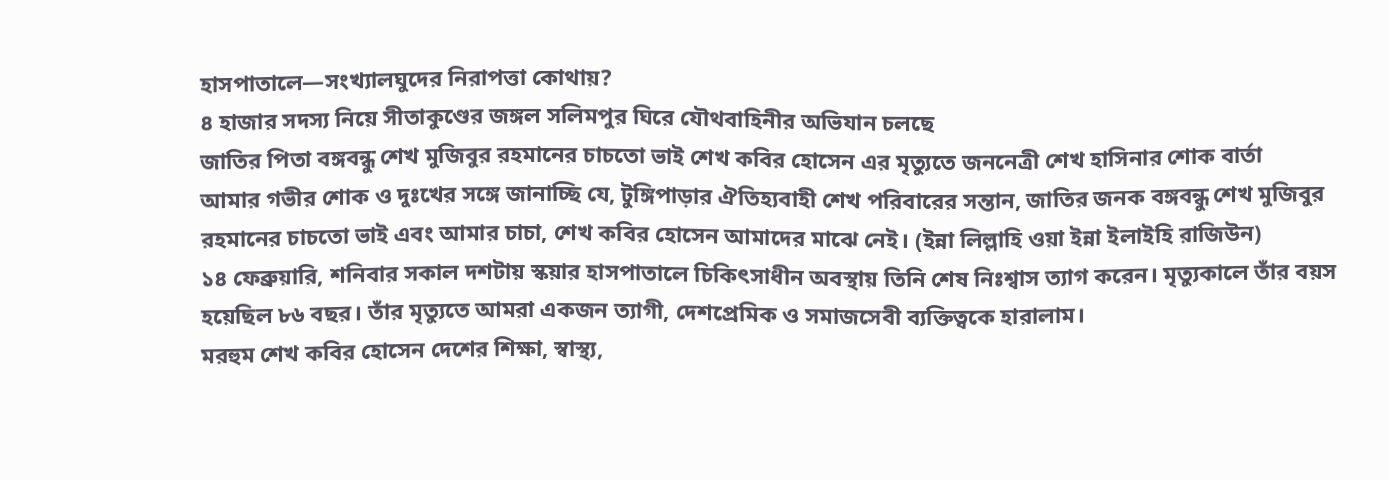হাসপাতালে—সংখ্যালঘুদের নিরাপত্তা কোথায়?
৪ হাজার সদস্য নিয়ে সীতাকুণ্ডের জঙ্গল সলিমপুর ঘিরে যৌথবাহিনীর অভিযান চলছে
জাতির পিতা বঙ্গবন্ধু শেখ মুজিবুর রহমানের চাচতো ভাই শেখ কবির হোসেন এর মৃত্যুতে জননেত্রী শেখ হাসিনার শোক বার্তা
আমার গভীর শোক ও দুঃখের সঙ্গে জানাচ্ছি যে, টুঙ্গিপাড়ার ঐতিহ্যবাহী শেখ পরিবারের সন্তান, জাতির জনক বঙ্গবন্ধু শেখ মুজিবুর রহমানের চাচতো ভাই এবং আমার চাচা, শেখ কবির হোসেন আমাদের মাঝে নেই। (ইন্না লিল্লাহি ওয়া ইন্না ইলাইহি রাজিউন)
১৪ ফেব্রুয়ারি, শনিবার সকাল দশটায় স্কয়ার হাসপাতালে চিকিৎসাধীন অবস্থায় তিনি শেষ নিঃশ্বাস ত্যাগ করেন। মৃত্যুকালে তাঁর বয়স হয়েছিল ৮৬ বছর। তাঁর মৃত্যুতে আমরা একজন ত্যাগী, দেশপ্রেমিক ও সমাজসেবী ব্যক্তিত্বকে হারালাম।
মরহুম শেখ কবির হোসেন দেশের শিক্ষা, স্বাস্থ্য,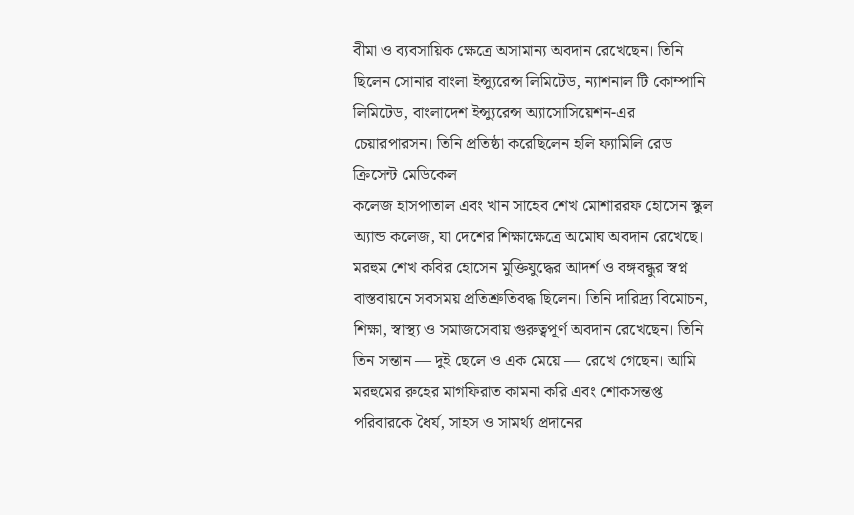বীমা ও ব্যবসায়িক ক্ষেত্রে অসামান্য অবদান রেখেছেন। তিনি ছিলেন সোনার বাংলা ইন্স্যুরেন্স লিমিটেড, ন্যাশনাল টি কোম্পানি লিমিটেড, বাংলাদেশ ইন্স্যুরেন্স অ্যাসোসিয়েশন-এর চেয়ারপারসন। তিনি প্রতিষ্ঠা করেছিলেন হলি ফ্যামিলি রেড ক্রিসেন্ট মেডিকেল
কলেজ হাসপাতাল এবং খান সাহেব শেখ মোশাররফ হোসেন স্কুল অ্যান্ড কলেজ, যা দেশের শিক্ষাক্ষেত্রে অমোঘ অবদান রেখেছে। মরহুম শেখ কবির হোসেন মুক্তিযুদ্ধের আদর্শ ও বঙ্গবন্ধুর স্বপ্ন বাস্তবায়নে সবসময় প্রতিশ্রুতিবদ্ধ ছিলেন। তিনি দারিদ্র্য বিমোচন, শিক্ষা, স্বাস্থ্য ও সমাজসেবায় গুরুত্বপূর্ণ অবদান রেখেছেন। তিনি তিন সন্তান — দুই ছেলে ও এক মেয়ে — রেখে গেছেন। আমি মরহুমের রুহের মাগফিরাত কামনা করি এবং শোকসন্তপ্ত পরিবারকে ধৈর্য, সাহস ও সামর্থ্য প্রদানের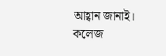আহ্বান জানাই।
কলেজ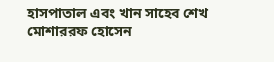হাসপাতাল এবং খান সাহেব শেখ মোশাররফ হোসেন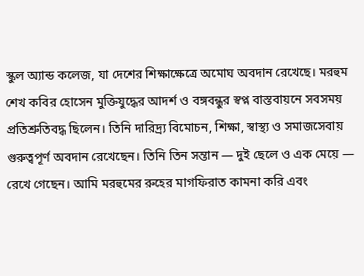স্কুল অ্যান্ড কলেজ, যা দেশের শিক্ষাক্ষেত্রে অমোঘ অবদান রেখেছে। মরহুম শেখ কবির হোসেন মুক্তিযুদ্ধের আদর্শ ও বঙ্গবন্ধুর স্বপ্ন বাস্তবায়নে সবসময় প্রতিশ্রুতিবদ্ধ ছিলেন। তিনি দারিদ্র্য বিমোচন, শিক্ষা, স্বাস্থ্য ও সমাজসেবায় গুরুত্বপূর্ণ অবদান রেখেছেন। তিনি তিন সন্তান — দুই ছেলে ও এক মেয়ে — রেখে গেছেন। আমি মরহুমের রুহের মাগফিরাত কামনা করি এবং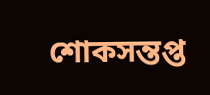শোকসন্তপ্ত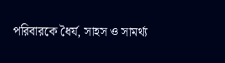পরিবারকে ধৈর্য, সাহস ও সামর্থ্য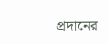প্রদানের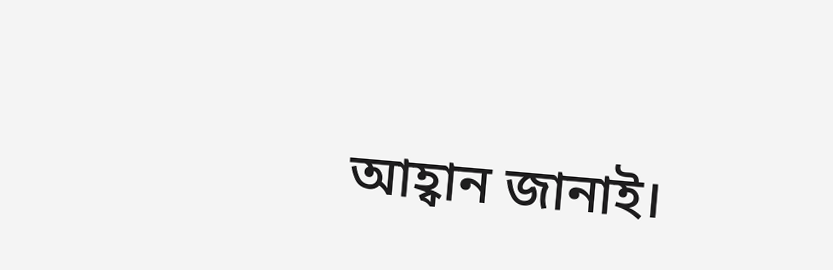আহ্বান জানাই।